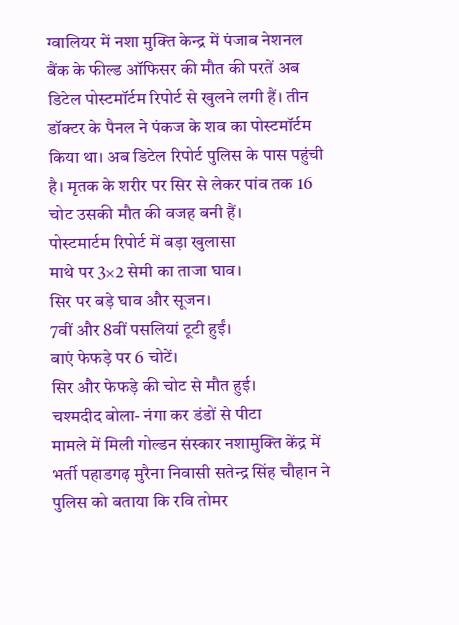ग्वालियर में नशा मुक्ति केन्द्र में पंजाब नेशनल बैंक के फील्ड ऑफिसर की मौत की परतें अब डिटेल पोस्टमॉर्टम रिपोर्ट से खुलने लगी हैं। तीन डॉक्टर के पैनल ने पंकज के शव का पोस्टमॉर्टम किया था। अब डिटेल रिपोर्ट पुलिस के पास पहुंची है। मृतक के शरीर पर सिर से लेकर पांव तक 16 चोट उसकी मौत की वजह बनी हैं।
पोस्टमार्टम रिपोर्ट में बड़ा खुलासा
माथे पर 3×2 सेमी का ताजा घाव।
सिर पर बड़े घाव और सूजन।
7वीं और 8वीं पसलियां टूटी हुईं।
बाएं फेफड़े पर 6 चोटें।
सिर और फेफड़े की चोट से मौत हुई।
चश्मदीद बोला- नंगा कर डंडों से पीटा
मामले में मिली गोल्डन संस्कार नशामुक्ति केंद्र में भर्ती पहाडगढ़ मुरैना निवासी सतेन्द्र सिंह चौहान ने पुलिस को बताया कि रवि तोमर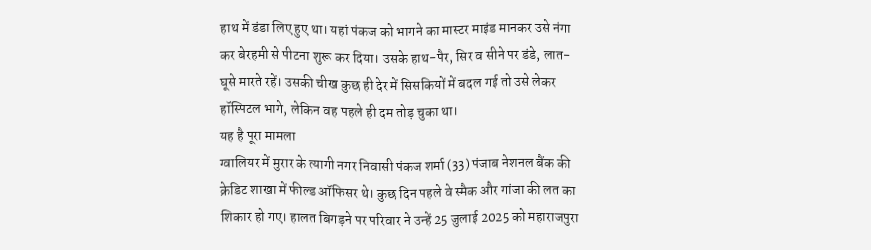हाथ में डंडा लिए हुए था। यहां पंकज को भागने का मास्टर माइंड मानकर उसे नंगा कर बेरहमी से पीटना शुरू कर दिया। उसके हाथ-पैर, सिर व सीने पर डंडे, लात-घूसे मारते रहें। उसकी चीख कुछ ही देर में सिसकियों में बदल गई तो उसे लेकर हॉस्पिटल भागे, लेकिन वह पहले ही दम तोड़ चुका था।
यह है पूरा मामला
ग्वालियर में मुरार के त्यागी नगर निवासी पंकज शर्मा (33) पंजाब नेशनल बैंक की क्रेडिट शाखा में फील्ड ऑफिसर थे। कुछ दिन पहले वे स्मैक और गांजा की लत का शिकार हो गए। हालत बिगड़ने पर परिवार ने उन्हें 25 जुलाई 2025 को महाराजपुरा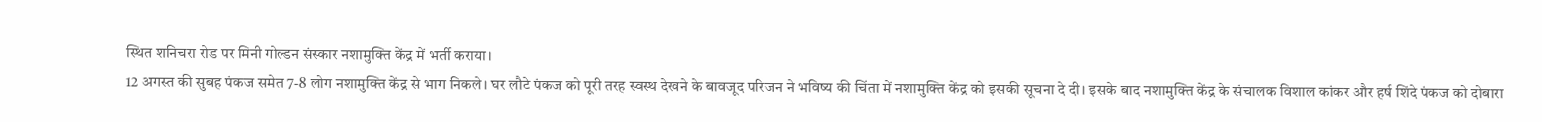स्थित शनिचरा रोड पर मिनी गोल्डन संस्कार नशामुक्ति केंद्र में भर्ती कराया।
12 अगस्त की सुबह पंकज समेत 7-8 लोग नशामुक्ति केंद्र से भाग निकले। घर लौटे पंकज को पूरी तरह स्वस्थ देखने के बावजूद परिजन ने भविष्य की चिंता में नशामुक्ति केंद्र को इसकी सूचना दे दी। इसके बाद नशामुक्ति केंद्र के संचालक विशाल कांकर और हर्ष शिंदे पंकज को दोबारा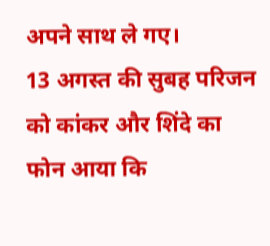अपने साथ ले गए।
13 अगस्त की सुबह परिजन को कांकर और शिंदे का फोन आया कि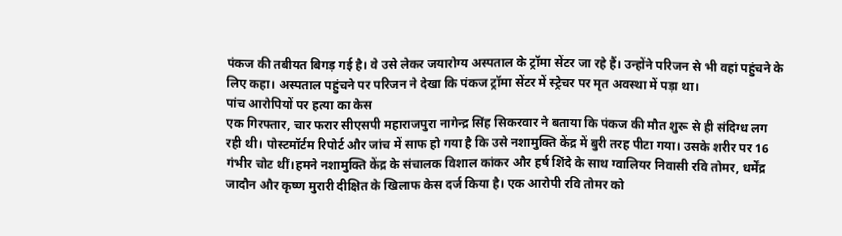पंकज की तबीयत बिगड़ गई है। वे उसे लेकर जयारोग्य अस्पताल के ट्रॉमा सेंटर जा रहे हैं। उन्होंने परिजन से भी वहां पहुंचने के लिए कहा। अस्पताल पहुंचने पर परिजन ने देखा कि पंकज ट्रॉमा सेंटर में स्ट्रेचर पर मृत अवस्था में पड़ा था।
पांच आरोपियों पर हत्या का केस
एक गिरफ्तार, चार फरार सीएसपी महाराजपुरा नागेन्द्र सिंह सिकरवार ने बताया कि पंकज की मौत शुरू से ही संदिग्ध लग रही थी। पोस्टमॉर्टम रिपोर्ट और जांच में साफ हो गया है कि उसे नशामुक्ति केंद्र में बुरी तरह पीटा गया। उसके शरीर पर 16 गंभीर चोट थीं।हमने नशामुक्ति केंद्र के संचालक विशाल कांकर और हर्ष शिंदे के साथ ग्वालियर निवासी रवि तोमर, धर्मेंद्र जादौन और कृष्ण मुरारी दीक्षित के खिलाफ केस दर्ज किया है। एक आरोपी रवि तोमर को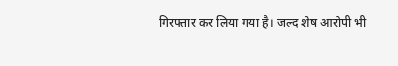गिरफ्तार कर लिया गया है। जल्द शेष आरोपी भी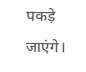पकड़े जाएंगे।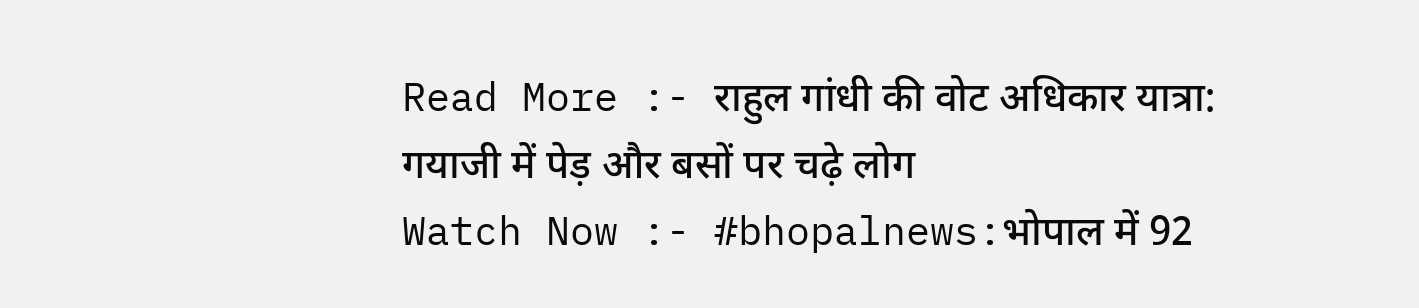Read More :- राहुल गांधी की वोट अधिकार यात्रा: गयाजी में पेड़ और बसों पर चढ़े लोग
Watch Now :- #bhopalnews:भोपाल में 92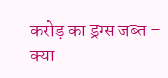करोड़ का ड्रग्स जब्त – क्या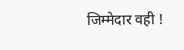जिम्मेदार वही !